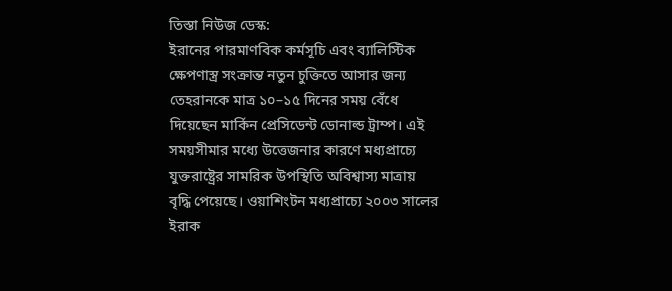তিস্তা নিউজ ডেস্ক:
ইরানের পারমাণবিক কর্মসূচি এবং ব্যালিস্টিক ক্ষেপণাস্ত্র সংক্রান্ত নতুন চুক্তিতে আসার জন্য তেহরানকে মাত্র ১০–১৫ দিনের সময় বেঁধে দিয়েছেন মার্কিন প্রেসিডেন্ট ডোনাল্ড ট্রাম্প। এই সময়সীমার মধ্যে উত্তেজনার কারণে মধ্যপ্রাচ্যে যুক্তরাষ্ট্রের সামরিক উপস্থিতি অবিশ্বাস্য মাত্রায় বৃদ্ধি পেয়েছে। ওয়াশিংটন মধ্যপ্রাচ্যে ২০০৩ সালের ইরাক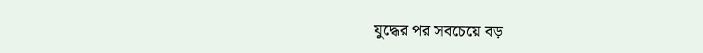যুদ্ধের পর সবচেয়ে বড়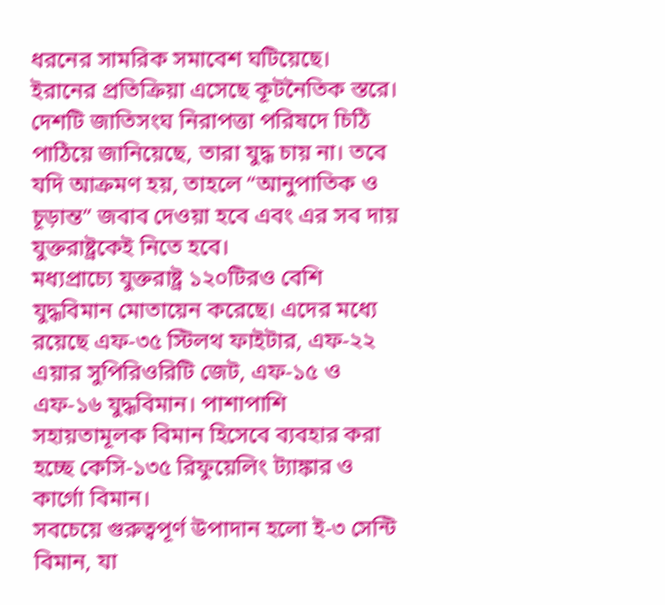ধরনের সামরিক সমাবেশ ঘটিয়েছে।
ইরানের প্রতিক্রিয়া এসেছে কূটনৈতিক স্তরে। দেশটি জাতিসংঘ নিরাপত্তা পরিষদে চিঠি পাঠিয়ে জানিয়েছে, তারা যুদ্ধ চায় না। তবে যদি আক্রমণ হয়, তাহলে “আনুপাতিক ও চূড়ান্ত” জবাব দেওয়া হবে এবং এর সব দায় যুক্তরাষ্ট্রকেই নিতে হবে।
মধ্যপ্রাচ্যে যুক্তরাষ্ট্র ১২০টিরও বেশি যুদ্ধবিমান মোতায়েন করেছে। এদের মধ্যে রয়েছে এফ-৩৫ স্টিলথ ফাইটার, এফ-২২ এয়ার সুপিরিওরিটি জেট, এফ-১৫ ও এফ-১৬ যুদ্ধবিমান। পাশাপাশি সহায়তামূলক বিমান হিসেবে ব্যবহার করা হচ্ছে কেসি-১৩৫ রিফুয়েলিং ট্যাঙ্কার ও কার্গো বিমান।
সবচেয়ে গুরুত্বপূর্ণ উপাদান হলো ই-৩ সেন্টি বিমান, যা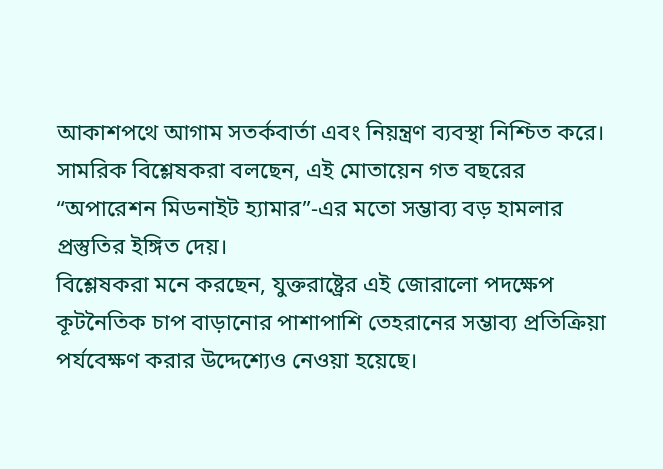আকাশপথে আগাম সতর্কবার্তা এবং নিয়ন্ত্রণ ব্যবস্থা নিশ্চিত করে। সামরিক বিশ্লেষকরা বলছেন, এই মোতায়েন গত বছরের “অপারেশন মিডনাইট হ্যামার”-এর মতো সম্ভাব্য বড় হামলার প্রস্তুতির ইঙ্গিত দেয়।
বিশ্লেষকরা মনে করছেন, যুক্তরাষ্ট্রের এই জোরালো পদক্ষেপ কূটনৈতিক চাপ বাড়ানোর পাশাপাশি তেহরানের সম্ভাব্য প্রতিক্রিয়া পর্যবেক্ষণ করার উদ্দেশ্যেও নেওয়া হয়েছে।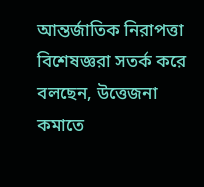আন্তর্জাতিক নিরাপত্তা বিশেষজ্ঞরা সতর্ক করে বলছেন, উত্তেজনা কমাতে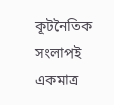কূটনৈতিক সংলাপই একমাত্র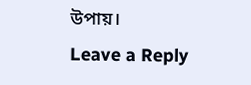উপায়।
Leave a Reply